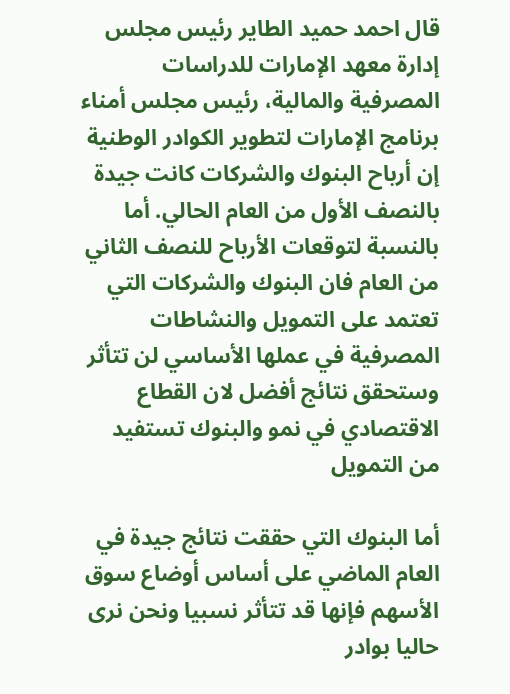قال احمد حميد الطاير رئيس مجلس إدارة معهد الإمارات للدراسات المصرفية والمالية، رئيس مجلس أمناء برنامج الإمارات لتطوير الكوادر الوطنية إن أرباح البنوك والشركات كانت جيدة بالنصف الأول من العام الحالي. أما بالنسبة لتوقعات الأرباح للنصف الثاني من العام فان البنوك والشركات التي تعتمد على التمويل والنشاطات المصرفية في عملها الأساسي لن تتأثر وستحقق نتائج أفضل لان القطاع الاقتصادي في نمو والبنوك تستفيد من التمويل

أما البنوك التي حققت نتائج جيدة في العام الماضي على أساس أوضاع سوق الأسهم فإنها قد تتأثر نسبيا ونحن نرى حاليا بوادر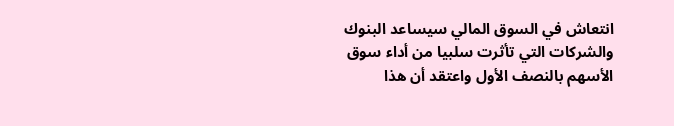انتعاش في السوق المالي سيساعد البنوك والشركات التي تأثرت سلبيا من أداء سوق الأسهم بالنصف الأول واعتقد أن هذا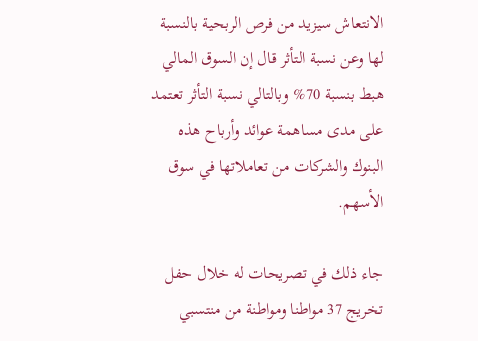الانتعاش سيزيد من فرص الربحية بالنسبة لها وعن نسبة التأثر قال إن السوق المالي هبط بنسبة 70% وبالتالي نسبة التأثر تعتمد على مدى مساهمة عوائد وأرباح هذه البنوك والشركات من تعاملاتها في سوق الأسهم.

جاء ذلك في تصريحات له خلال حفل تخريج 37 مواطنا ومواطنة من منتسبي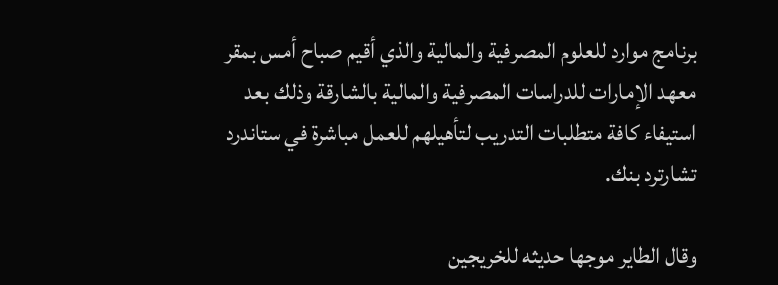برنامج موارد للعلوم المصرفية والمالية والذي أقيم صباح أمس بمقر معهد الإمارات للدراسات المصرفية والمالية بالشارقة وذلك بعد استيفاء كافة متطلبات التدريب لتأهيلهم للعمل مباشرة في ستاندرد تشارترد بنك.

وقال الطاير موجها حديثه للخريجين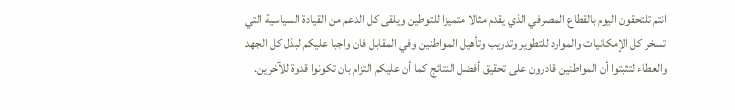انتم تلتحقون اليوم بالقطاع المصرفي الذي يقدم مثالا متميزا للتوطين ويلقى كل الدعم من القيادة السياسية التي تسخر كل الإمكانيات والموارد للتطوير وتدريب وتأهيل المواطنين وفي المقابل فان واجبا عليكم لبذل كل الجهد والعطاء لتثبتوا أن المواطنين قادرون على تحقيق أفضل النتائج كما أن عليكم التزام بان تكونوا قدوة للآخرين.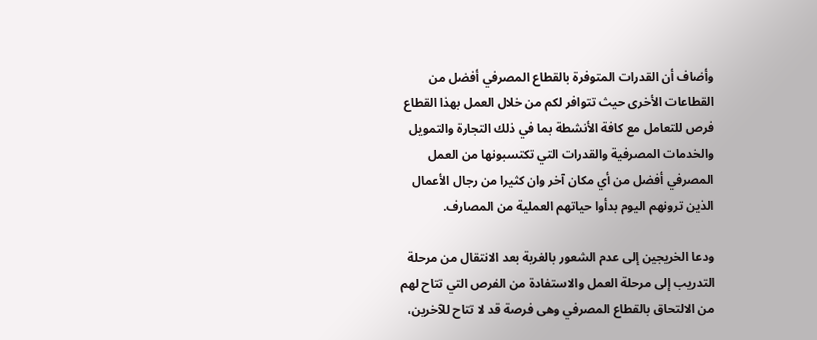وأضاف أن القدرات المتوفرة بالقطاع المصرفي أفضل من القطاعات الأخرى حيث تتوافر لكم من خلال العمل بهذا القطاع فرص للتعامل مع كافة الأنشطة بما في ذلك التجارة والتمويل والخدمات المصرفية والقدرات التي تكتسبونها من العمل المصرفي أفضل من أي مكان آخر وان كثيرا من رجال الأعمال الذين ترونهم اليوم بدأوا حياتهم العملية من المصارف.

ودعا الخريجين إلى عدم الشعور بالغربة بعد الانتقال من مرحلة التدريب إلى مرحلة العمل والاستفادة من الفرص التي تتاح لهم من الالتحاق بالقطاع المصرفي وهى فرصة قد لا تتاح للآخرين،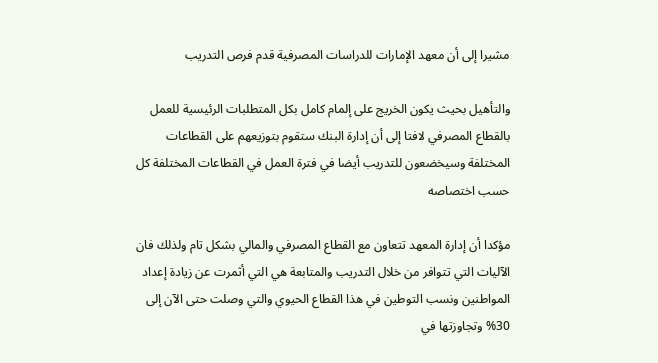مشيرا إلى أن معهد الإمارات للدراسات المصرفية قدم فرص التدريب

والتأهيل بحيث يكون الخريج على إلمام كامل بكل المتطلبات الرئيسية للعمل بالقطاع المصرفي لافتا إلى أن إدارة البنك ستقوم بتوزيعهم على القطاعات المختلفة وسيخضعون للتدريب أيضا في فترة العمل في القطاعات المختلفة كل حسب اختصاصه

مؤكدا أن إدارة المعهد تتعاون مع القطاع المصرفي والمالي بشكل تام ولذلك فان الآليات التي تتوافر من خلال التدريب والمتابعة هي التي أثمرت عن زيادة إعداد المواطنين ونسب التوطين في هذا القطاع الحيوي والتي وصلت حتى الآن إلى 30% وتجاوزتها في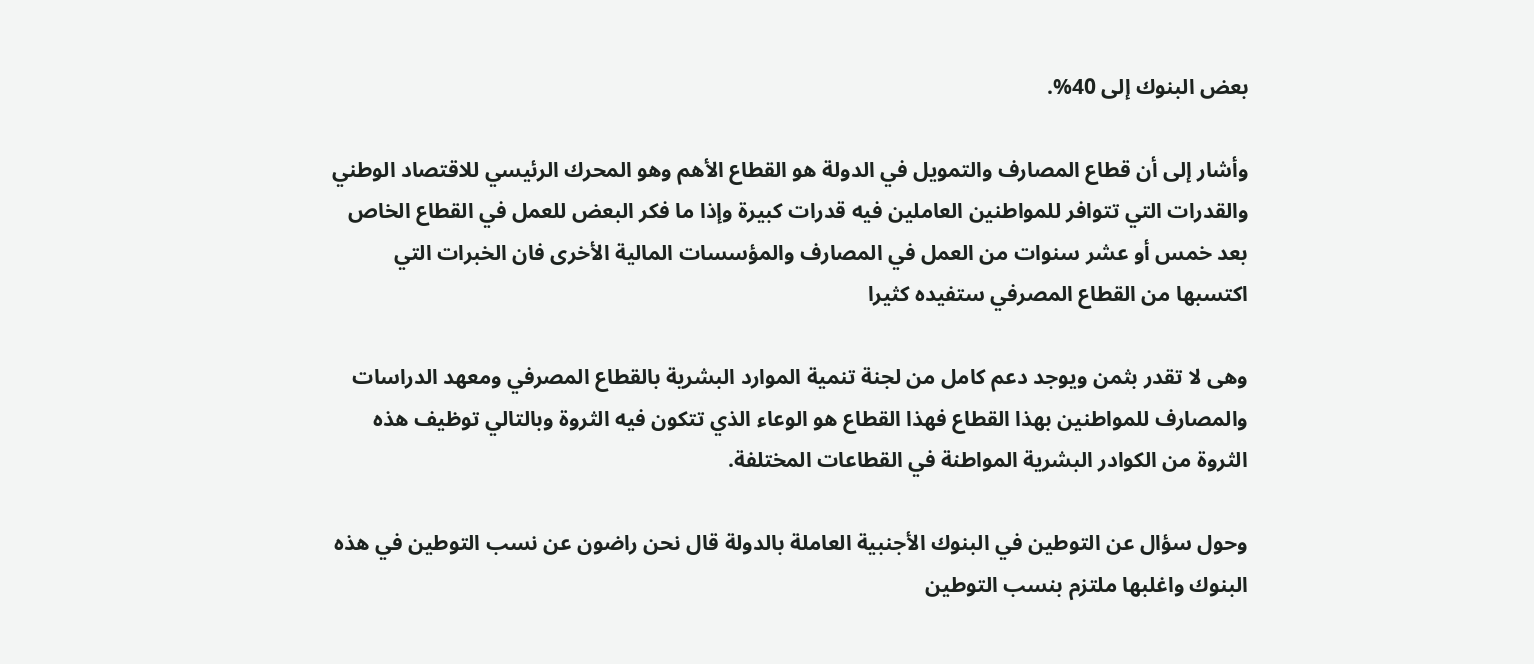بعض البنوك إلى 40%.

وأشار إلى أن قطاع المصارف والتمويل في الدولة هو القطاع الأهم وهو المحرك الرئيسي للاقتصاد الوطني والقدرات التي تتوافر للمواطنين العاملين فيه قدرات كبيرة وإذا ما فكر البعض للعمل في القطاع الخاص بعد خمس أو عشر سنوات من العمل في المصارف والمؤسسات المالية الأخرى فان الخبرات التي اكتسبها من القطاع المصرفي ستفيده كثيرا

وهى لا تقدر بثمن ويوجد دعم كامل من لجنة تنمية الموارد البشرية بالقطاع المصرفي ومعهد الدراسات والمصارف للمواطنين بهذا القطاع فهذا القطاع هو الوعاء الذي تتكون فيه الثروة وبالتالي توظيف هذه الثروة من الكوادر البشرية المواطنة في القطاعات المختلفة.

وحول سؤال عن التوطين في البنوك الأجنبية العاملة بالدولة قال نحن راضون عن نسب التوطين في هذه البنوك واغلبها ملتزم بنسب التوطين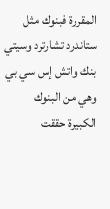المقررة فبنوك مثل ستاندرد تشارترد وسيتي بنك واتش إس سي بي وهي من البنوك الكبيرة حققت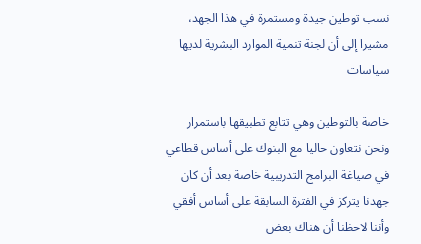نسب توطين جيدة ومستمرة في هذا الجهد، مشيرا إلى أن لجنة تنمية الموارد البشرية لديها سياسات

خاصة بالتوطين وهي تتابع تطبيقها باستمرار ونحن نتعاون حاليا مع البنوك على أساس قطاعي في صياغة البرامج التدريبية خاصة بعد أن كان جهدنا يتركز في الفترة السابقة على أساس أفقي وأننا لاحظنا أن هناك بعض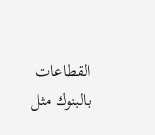القطاعات بالبنوك مثل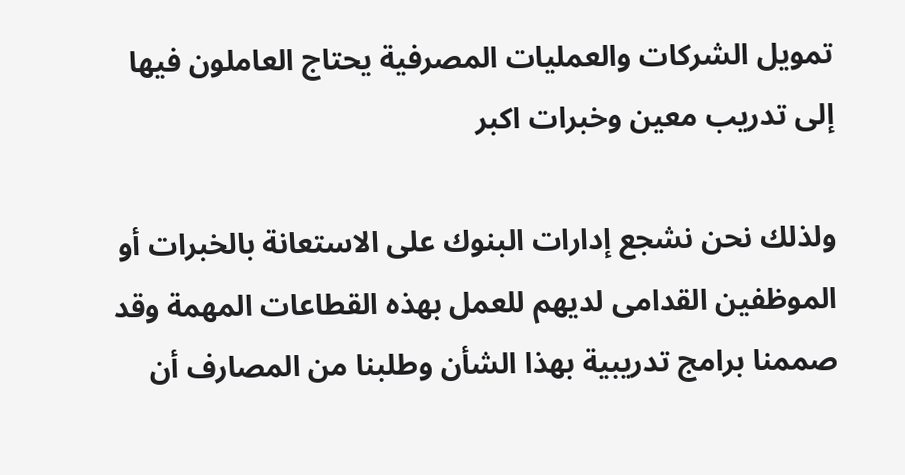تمويل الشركات والعمليات المصرفية يحتاج العاملون فيها إلى تدريب معين وخبرات اكبر

ولذلك نحن نشجع إدارات البنوك على الاستعانة بالخبرات أو الموظفين القدامى لديهم للعمل بهذه القطاعات المهمة وقد صممنا برامج تدريبية بهذا الشأن وطلبنا من المصارف أن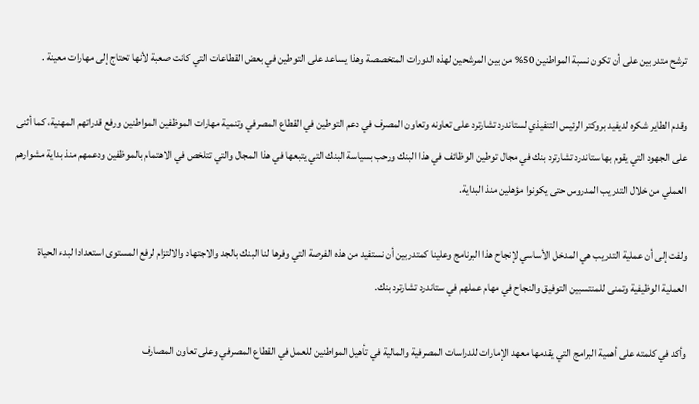ترشح متدربين على أن تكون نسبة المواطنين 50% من بين المرشحين لهذه الدورات المتخصصة وهذا يساعد على التوطين في بعض القطاعات التي كانت صعبة لأنها تحتاج إلى مهارات معينة .

وقدم الطاير شكره لديفيد بروكتر الرئيس التنفيذي لستاندرد تشارترد على تعاونه وتعاون المصرف في دعم التوطين في القطاع المصرفي وتنمية مهارات الموظفين المواطنين ورفع قدراتهم المهنية، كما أثنى على الجهود التي يقوم بها ستاندرد تشارترد بنك في مجال توطين الوظائف في هذا البنك ورحب بسياسة البنك التي يتبعها في هذا المجال والتي تتلخص في الاهتمام بالموظفين ودعمهم منذ بداية مشوارهم العملي من خلال التدريب المدروس حتى يكونوا مؤهلين منذ البداية.

ولفت إلى أن عملية التدريب هي المدخل الأساسي لإنجاح هذا البرنامج وعلينا كمتدربين أن نستفيد من هذه الفرصة التي وفرها لنا البنك بالجد والاجتهاد والالتزام لرفع المستوى استعدادا لبدء الحياة العملية الوظيفية وتمنى للمنتسبين التوفيق والنجاح في مهام عملهم في ستاندرد تشارترد بنك.

وأكد في كلمته على أهمية البرامج التي يقدمها معهد الإمارات للدراسات المصرفية والمالية في تأهيل المواطنين للعمل في القطاع المصرفي وعلى تعاون المصارف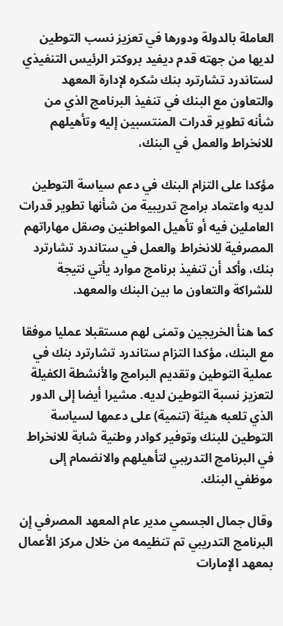العاملة بالدولة ودورها في تعزيز نسب التوطين لديها من جهته قدم ديفيد بروكتر الرئيس التنفيذي لستاندرد تشارترد بنك شكره لإدارة المعهد والتعاون مع البنك في تنفيذ البرنامج الذي من شأنه تطوير قدرات المنتسبين إليه وتأهيلهم للانخراط والعمل في البنك،

مؤكدا على التزام البنك في دعم سياسة التوطين لديه واعتماد برامج تدريبية من شأنها تطوير قدرات العاملين فيه أو تأهيل المواطنين وصقل مهاراتهم المصرفية للانخراط والعمل في ستاندرد تشارترد بنك، وأكد أن تنفيذ برنامج موارد يأتي نتيجة للشراكة والتعاون ما بين البنك والمعهد.

كما هنأ الخريجين وتمنى لهم مستقبلا عمليا موفقا مع البنك، مؤكدا التزام ستاندرد تشارترد بنك في عملية التوطين وتقديم البرامج والأنشطة الكفيلة لتعزيز نسبة التوطين لديه. مشيرا أيضا إلى الدور الذي تلعبه هيئة (تنمية) على دعمها لسياسة التوطين للبنك وتوفير كوادر وطنية شابة للانخراط في البرنامج التدريبي لتأهيلهم والانضمام إلى موظفي البنك.

وقال جمال الجسمي مدير عام المعهد المصرفي إن البرنامج التدريبي تم تنظيمه من خلال مركز الأعمال بمعهد الإمارات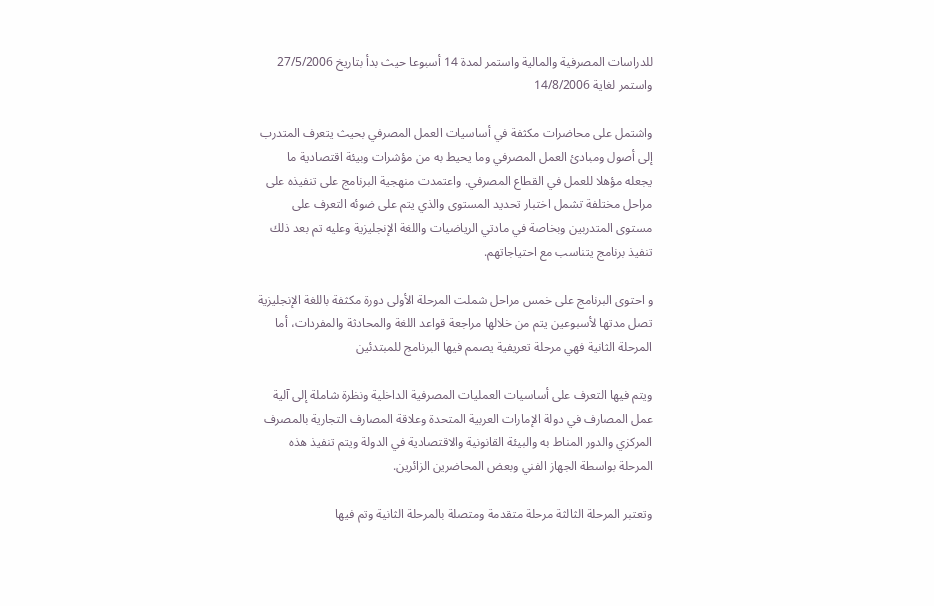للدراسات المصرفية والمالية واستمر لمدة 14 أسبوعا حيث بدأ بتاريخ 27/5/2006 واستمر لغاية 14/8/2006

واشتمل على محاضرات مكثفة في أساسيات العمل المصرفي بحيث يتعرف المتدرب إلى أصول ومبادئ العمل المصرفي وما يحيط به من مؤشرات وبيئة اقتصادية ما يجعله مؤهلا للعمل في القطاع المصرفي. واعتمدت منهجية البرنامج على تنفيذه على مراحل مختلفة تشمل اختبار تحديد المستوى والذي يتم على ضوئه التعرف على مستوى المتدربين وبخاصة في مادتي الرياضيات واللغة الإنجليزية وعليه تم بعد ذلك تنفيذ برنامج يتناسب مع احتياجاتهم.

و احتوى البرنامج على خمس مراحل شملت المرحلة الأولى دورة مكثفة باللغة الإنجليزية تصل مدتها لأسبوعين يتم من خلالها مراجعة قواعد اللغة والمحادثة والمفردات، أما المرحلة الثانية فهي مرحلة تعريفية يصمم فيها البرنامج للمبتدئين

ويتم فيها التعرف على أساسيات العمليات المصرفية الداخلية ونظرة شاملة إلى آلية عمل المصارف في دولة الإمارات العربية المتحدة وعلاقة المصارف التجارية بالمصرف المركزي والدور المناط به والبيئة القانونية والاقتصادية في الدولة ويتم تنفيذ هذه المرحلة بواسطة الجهاز الفني وبعض المحاضرين الزائرين.

وتعتبر المرحلة الثالثة مرحلة متقدمة ومتصلة بالمرحلة الثانية وتم فيها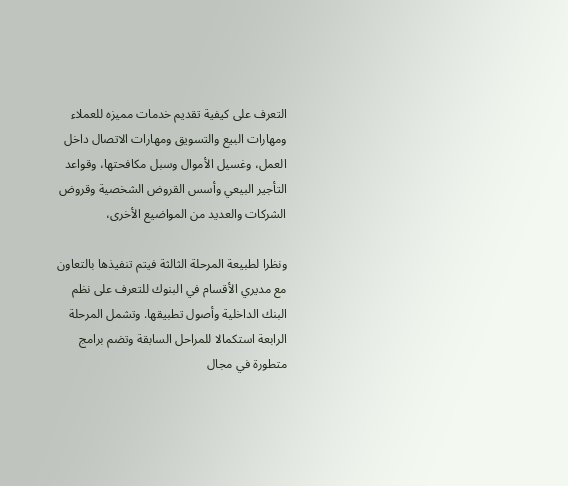التعرف على كيفية تقديم خدمات مميزه للعملاء ومهارات البيع والتسويق ومهارات الاتصال داخل العمل، وغسيل الأموال وسبل مكافحتها، وقواعد التأجير البيعي وأسس القروض الشخصية وقروض الشركات والعديد من المواضيع الأخرى،

ونظرا لطبيعة المرحلة الثالثة فيتم تنفيذها بالتعاون مع مديري الأقسام في البنوك للتعرف على نظم البنك الداخلية وأصول تطبيقها. وتشمل المرحلة الرابعة استكمالا للمراحل السابقة وتضم برامج متطورة في مجال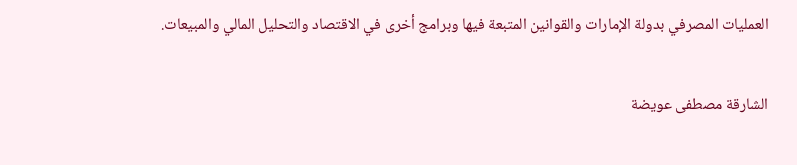العمليات المصرفي بدولة الإمارات والقوانين المتبعة فيها وبرامج أخرى في الاقتصاد والتحليل المالي والمبيعات.

الشارقة مصطفى عويضة